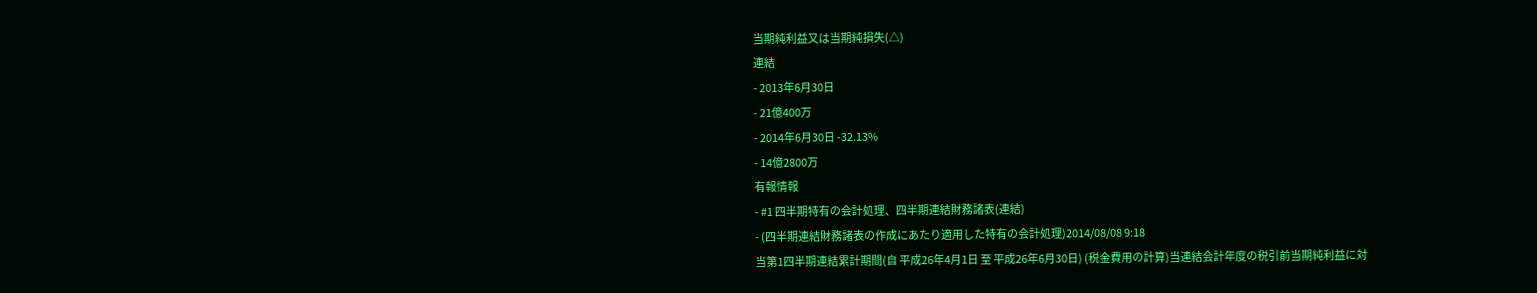当期純利益又は当期純損失(△)
連結
- 2013年6月30日
- 21億400万
- 2014年6月30日 -32.13%
- 14億2800万
有報情報
- #1 四半期特有の会計処理、四半期連結財務諸表(連結)
- (四半期連結財務諸表の作成にあたり適用した特有の会計処理)2014/08/08 9:18
当第1四半期連結累計期間(自 平成26年4月1日 至 平成26年6月30日) (税金費用の計算)当連結会計年度の税引前当期純利益に対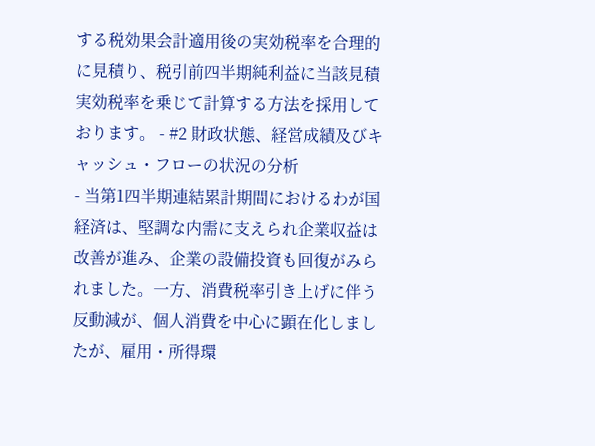する税効果会計適用後の実効税率を合理的に見積り、税引前四半期純利益に当該見積実効税率を乗じて計算する方法を採用しております。 - #2 財政状態、経営成績及びキャッシュ・フローの状況の分析
- 当第1四半期連結累計期間におけるわが国経済は、堅調な内需に支えられ企業収益は改善が進み、企業の設備投資も回復がみられました。一方、消費税率引き上げに伴う反動減が、個人消費を中心に顕在化しましたが、雇用・所得環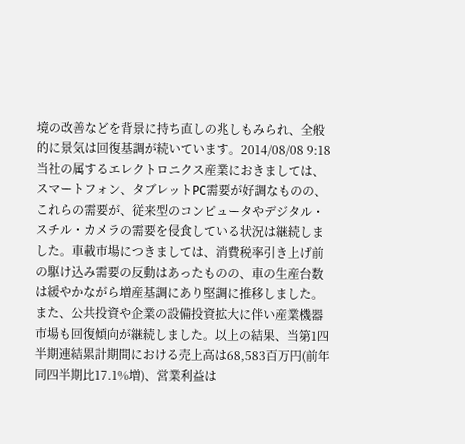境の改善などを背景に持ち直しの兆しもみられ、全般的に景気は回復基調が続いています。2014/08/08 9:18
当社の属するエレクトロニクス産業におきましては、スマートフォン、タブレットPC需要が好調なものの、これらの需要が、従来型のコンピュータやデジタル・スチル・カメラの需要を侵食している状況は継続しました。車載市場につきましては、消費税率引き上げ前の駆け込み需要の反動はあったものの、車の生産台数は緩やかながら増産基調にあり堅調に推移しました。また、公共投資や企業の設備投資拡大に伴い産業機器市場も回復傾向が継続しました。以上の結果、当第1四半期連結累計期間における売上高は68,583百万円(前年同四半期比17.1%増)、営業利益は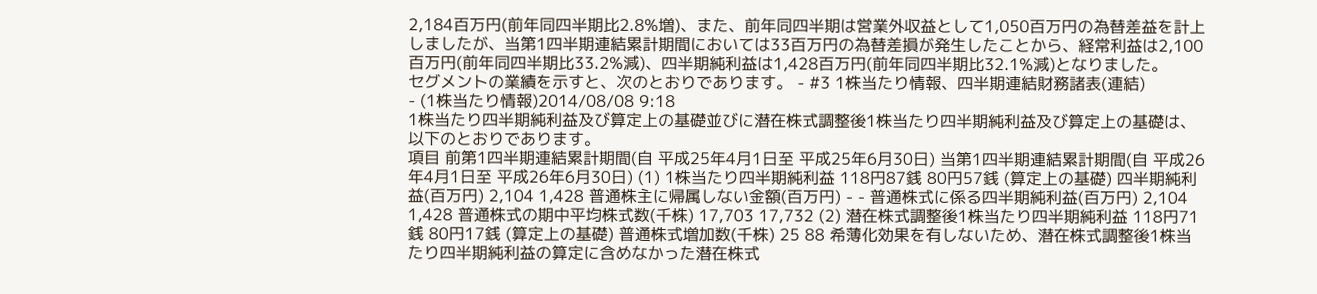2,184百万円(前年同四半期比2.8%増)、また、前年同四半期は営業外収益として1,050百万円の為替差益を計上しましたが、当第1四半期連結累計期間においては33百万円の為替差損が発生したことから、経常利益は2,100百万円(前年同四半期比33.2%減)、四半期純利益は1,428百万円(前年同四半期比32.1%減)となりました。
セグメントの業績を示すと、次のとおりであります。 - #3 1株当たり情報、四半期連結財務諸表(連結)
- (1株当たり情報)2014/08/08 9:18
1株当たり四半期純利益及び算定上の基礎並びに潜在株式調整後1株当たり四半期純利益及び算定上の基礎は、以下のとおりであります。
項目 前第1四半期連結累計期間(自 平成25年4月1日至 平成25年6月30日) 当第1四半期連結累計期間(自 平成26年4月1日至 平成26年6月30日) (1) 1株当たり四半期純利益 118円87銭 80円57銭 (算定上の基礎) 四半期純利益(百万円) 2,104 1,428 普通株主に帰属しない金額(百万円) - - 普通株式に係る四半期純利益(百万円) 2,104 1,428 普通株式の期中平均株式数(千株) 17,703 17,732 (2) 潜在株式調整後1株当たり四半期純利益 118円71銭 80円17銭 (算定上の基礎) 普通株式増加数(千株) 25 88 希薄化効果を有しないため、潜在株式調整後1株当たり四半期純利益の算定に含めなかった潜在株式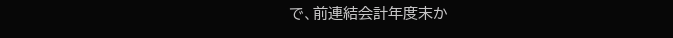で、前連結会計年度末か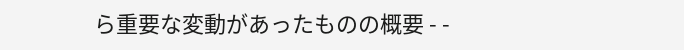ら重要な変動があったものの概要 - -